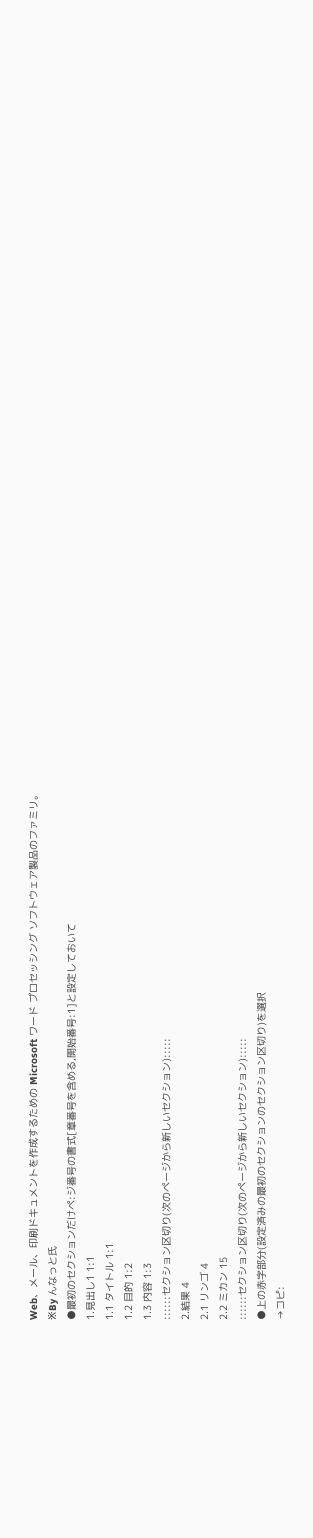Web、メール、印刷ドキュメントを作成するための Microsoft ワード プロセッシング ソフトウェア製品のファミリ。
※By んなっと氏
●最初のセクションだけペ:ジ番号の書式[章番号を含める,開始番号:1]と設定しておいて
1.見出し1 1:1
1.1 タイトル 1:1
1.2 目的 1:2
1.3 内容 1:3
::::::セクション区切り(次のページから新しいセクション):::::
2.結果 4
2.1 リンゴ 4
2.2 ミカン 15
::::::セクション区切り(次のページから新しいセクション):::::
●上の赤字部分(設定済みの最初のセクションのセクション区切り)を選択
→コピ: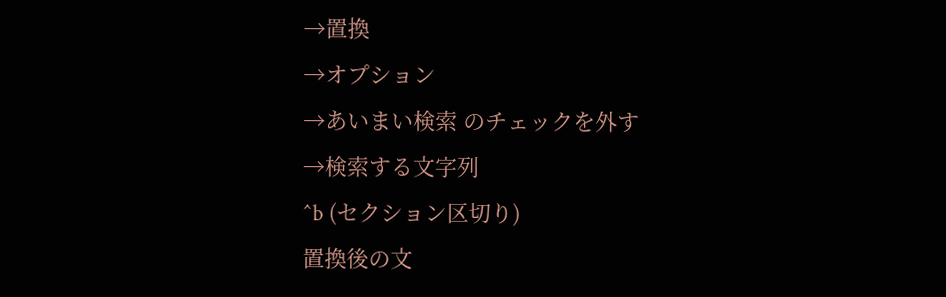→置換
→オプション
→あいまい検索 のチェックを外す
→検索する文字列
^b (セクション区切り)
置換後の文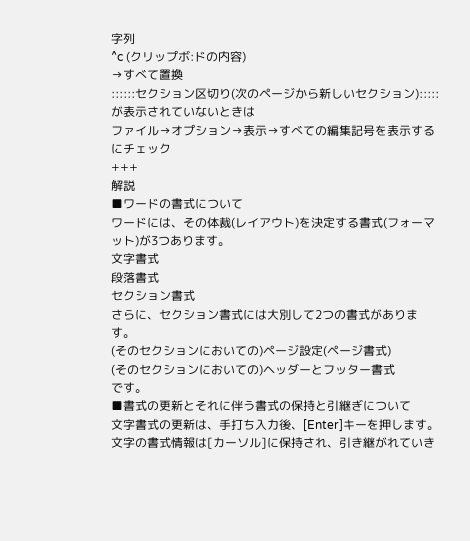字列
^c (クリップボ:ドの内容)
→すべて置換
::::::セクション区切り(次のページから新しいセクション):::::
が表示されていないときは
ファイル→オプション→表示→すべての編集記号を表示する にチェック
+++
解説
■ワードの書式について
ワードには、その体裁(レイアウト)を決定する書式(フォーマット)が3つあります。
文字書式
段落書式
セクション書式
さらに、セクション書式には大別して2つの書式があります。
(そのセクションにおいての)ページ設定(ページ書式)
(そのセクションにおいての)ヘッダーとフッター書式
です。
■書式の更新とそれに伴う書式の保持と引継ぎについて
文字書式の更新は、手打ち入力後、[Enter]キーを押します。
文字の書式情報は[カーソル]に保持され、引き継がれていき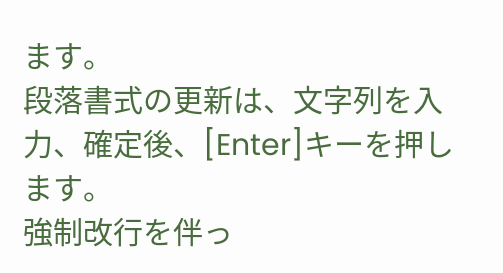ます。
段落書式の更新は、文字列を入力、確定後、[Enter]キーを押します。
強制改行を伴っ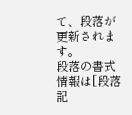て、段落が更新されます。
段落の書式情報は[段落記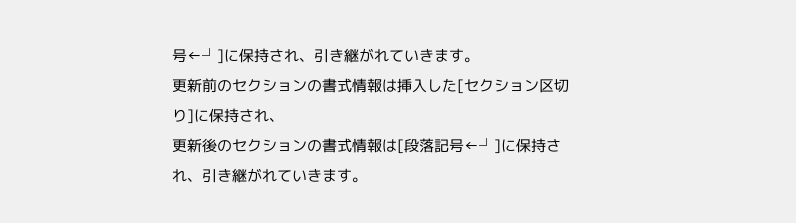号←┘]に保持され、引き継がれていきます。
更新前のセクションの書式情報は挿入した[セクション区切り]に保持され、
更新後のセクションの書式情報は[段落記号←┘]に保持され、引き継がれていきます。